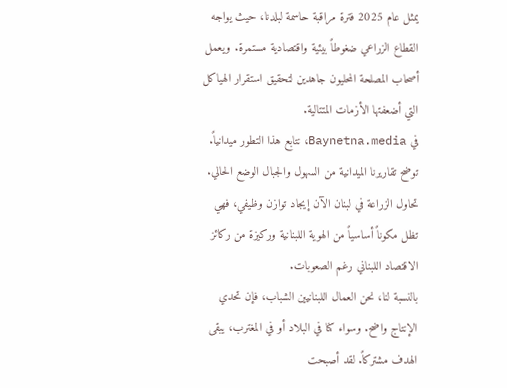يمثل عام 2025 فترة مراقبة حاسمة لبلدنا، حيث يواجه القطاع الزراعي ضغوطاً بيئية واقتصادية مستمرة. ويعمل أصحاب المصلحة المحليون جاهدين لتحقيق استقرار الهياكل التي أضعفتها الأزمات المتتالية.
في Baynetna.media، نتابع هذا التطور ميدانياً. توضح تقاريرنا الميدانية من السهول والجبال الوضع الحالي. تحاول الزراعة في لبنان الآن إيجاد توازن وظيفي، فهي تظل مكوناً أساسياً من الهوية اللبنانية وركيزة من ركائز الاقتصاد اللبناني رغم الصعوبات.
بالنسبة لنا، نحن العمال اللبنانيين الشباب، فإن تحدي الإنتاج واضح. وسواء كنا في البلاد أو في المغترب، يبقى الهدف مشتركاً. لقد أصبحت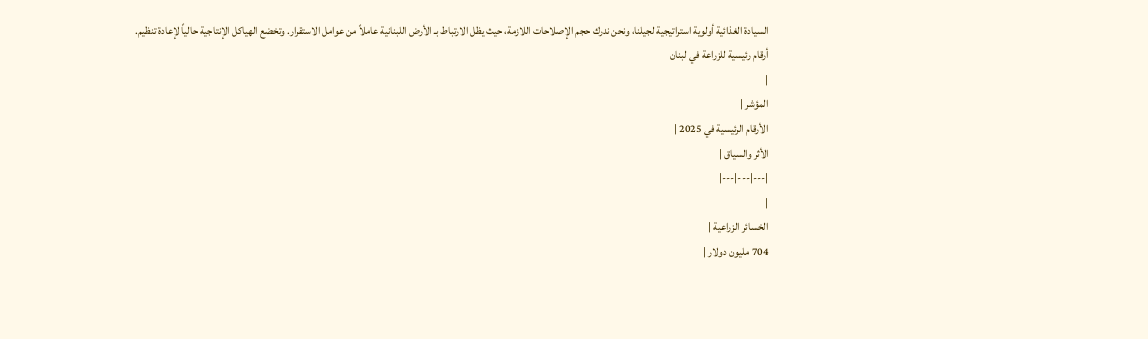السيادة الغذائية أولوية استراتيجية لجيلنا، ونحن ندرك حجم الإصلاحات اللازمة، حيث يظل الارتباط بـ الأرض اللبنانية عاملاً من عوامل الاستقرار. وتخضع الهياكل الإنتاجية حالياً لإعادة تنظيم.
أرقام رئيسية للزراعة في لبنان
|
المؤشر |
الأرقام الرئيسية في 2025 |
الأثر والسياق |
|---|---|---|
|
الخسائر الزراعية |
704 مليون دولار |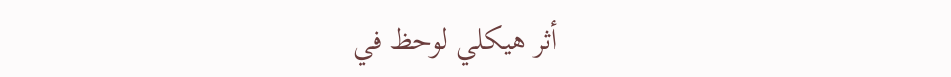أثر هيكلي لوحظ في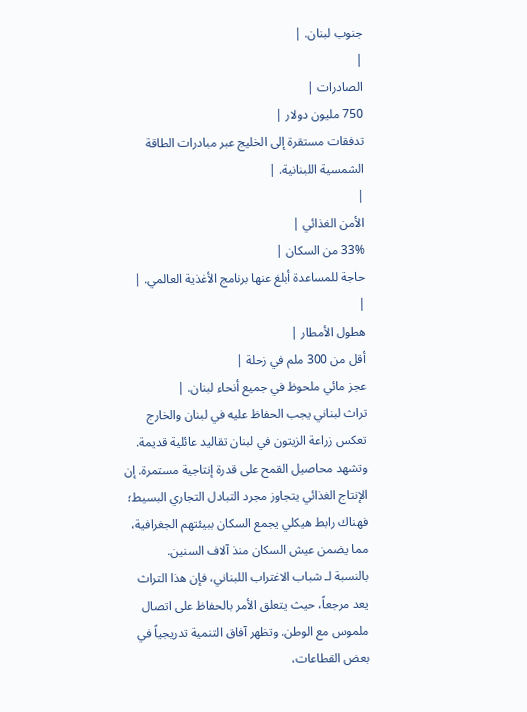جنوب لبنان. |
|
الصادرات |
750 مليون دولار |
تدفقات مستقرة إلى الخليج عبر مبادرات الطاقة الشمسية اللبنانية. |
|
الأمن الغذائي |
33% من السكان |
حاجة للمساعدة أبلغ عنها برنامج الأغذية العالمي. |
|
هطول الأمطار |
أقل من 300 ملم في زحلة |
عجز مائي ملحوظ في جميع أنحاء لبنان. |
تراث لبناني يجب الحفاظ عليه في لبنان والخارج
تعكس زراعة الزيتون في لبنان تقاليد عائلية قديمة. وتشهد محاصيل القمح على قدرة إنتاجية مستمرة. إن الإنتاج الغذائي يتجاوز مجرد التبادل التجاري البسيط؛ فهناك رابط هيكلي يجمع السكان ببيئتهم الجغرافية، مما يضمن عيش السكان منذ آلاف السنين.
بالنسبة لـ شباب الاغتراب اللبناني، فإن هذا التراث يعد مرجعاً، حيث يتعلق الأمر بالحفاظ على اتصال ملموس مع الوطن. وتظهر آفاق التنمية تدريجياً في بعض القطاعات،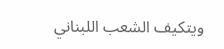ويتكيف الشعب اللبناني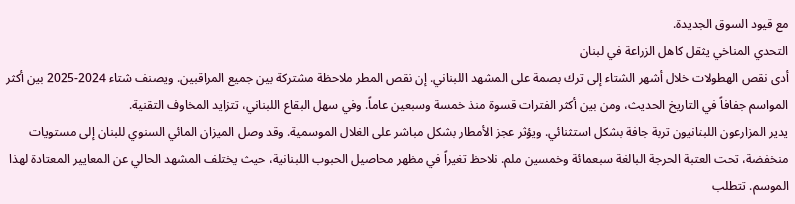مع قيود السوق الجديدة.
التحدي المناخي يثقل كاهل الزراعة في لبنان
أدى نقص الهطولات خلال أشهر الشتاء إلى ترك بصمة على المشهد اللبناني. إن نقص المطر ملاحظة مشتركة بين جميع المراقبين. ويصنف شتاء 2024-2025 بين أكثر المواسم جفافاً في التاريخ الحديث، ومن بين أكثر الفترات قسوة منذ خمسة وسبعين عاماً. وفي سهل البقاع اللبناني، تتزايد المخاوف التقنية.
يدير المزارعون اللبنانيون تربة جافة بشكل استثنائي. ويؤثر عجز الأمطار بشكل مباشر على الغلال الموسمية. وقد وصل الميزان المائي السنوي للبنان إلى مستويات منخفضة، تحت العتبة الحرجة البالغة سبعمائة وخمسين ملم. نلاحظ تغيراً في مظهر محاصيل الحبوب اللبنانية، حيث يختلف المشهد الحالي عن المعايير المعتادة لهذا الموسم. تتطلب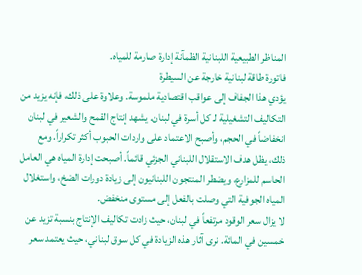المناظر الطبيعية اللبنانية الظمآنة إدارة صارمة للمياه.
فاتورة طاقة لبنانية خارجة عن السيطرة
يؤدي هذا الجفاف إلى عواقب اقتصادية ملموسة. وعلاوة على ذلك، فإنه يزيد من التكاليف التشغيلية لـ كل أسرة في لبنان. يشهد إنتاج القمح والشعير في لبنان انخفاضاً في الحجم، وأصبح الاعتماد على واردات الحبوب أكثر تكراراً. ومع ذلك، يظل هدف الاستقلال اللبناني الجزئي قائماً. أصبحت إدارة المياه هي العامل الحاسم للمزارع، ويضطر المنتجون اللبنانيون إلى زيادة دورات الضخ، واستغلال المياه الجوفية التي وصلت بالفعل إلى مستوى منخفض.
لا يزال سعر الوقود مرتفعاً في لبنان، حيث زادت تكاليف الإنتاج بنسبة تزيد عن خمسين في المائة. نرى آثار هذه الزيادة في كل سوق لبناني، حيث يعتمد سعر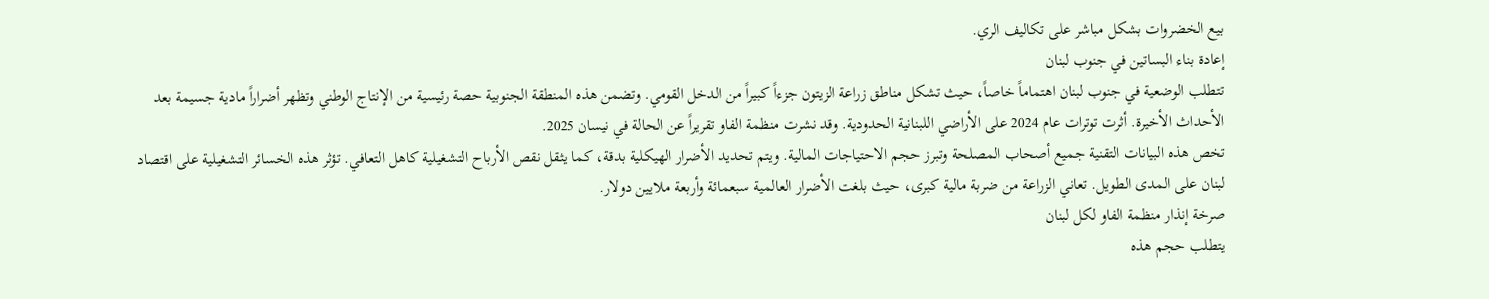بيع الخضروات بشكل مباشر على تكاليف الري.
إعادة بناء البساتين في جنوب لبنان
تتطلب الوضعية في جنوب لبنان اهتماماً خاصاً، حيث تشكل مناطق زراعة الزيتون جزءاً كبيراً من الدخل القومي. وتضمن هذه المنطقة الجنوبية حصة رئيسية من الإنتاج الوطني وتظهر أضراراً مادية جسيمة بعد الأحداث الأخيرة. أثرت توترات عام 2024 على الأراضي اللبنانية الحدودية. وقد نشرت منظمة الفاو تقريراً عن الحالة في نيسان 2025.
تخص هذه البيانات التقنية جميع أصحاب المصلحة وتبرز حجم الاحتياجات المالية. ويتم تحديد الأضرار الهيكلية بدقة، كما يثقل نقص الأرباح التشغيلية كاهل التعافي. تؤثر هذه الخسائر التشغيلية على اقتصاد لبنان على المدى الطويل. تعاني الزراعة من ضربة مالية كبرى، حيث بلغت الأضرار العالمية سبعمائة وأربعة ملايين دولار.
صرخة إنذار منظمة الفاو لكل لبنان
يتطلب حجم هذه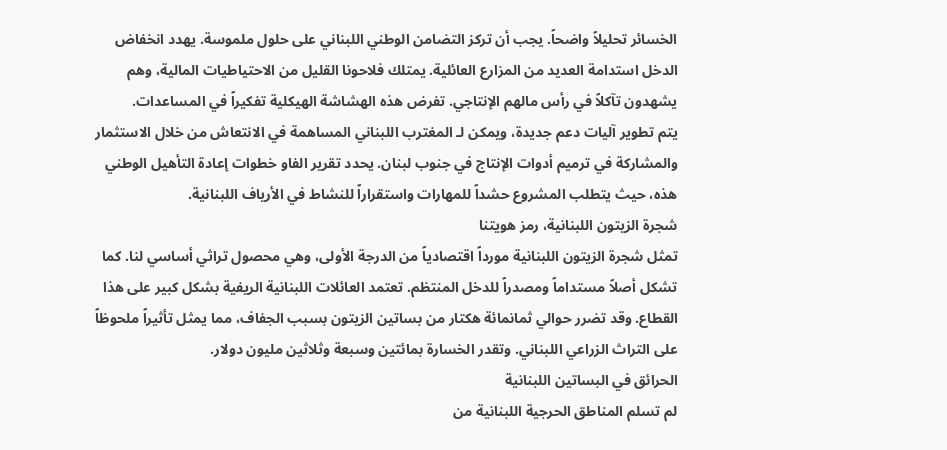الخسائر تحليلاً واضحاً. يجب أن تركز التضامن الوطني اللبناني على حلول ملموسة. يهدد انخفاض الدخل استدامة العديد من المزارع العائلية. يمتلك فلاحونا القليل من الاحتياطيات المالية، وهم يشهدون تآكلاً في رأس مالهم الإنتاجي. تفرض هذه الهشاشة الهيكلية تفكيراً في المساعدات.
يتم تطوير آليات دعم جديدة، ويمكن لـ المغترب اللبناني المساهمة في الانتعاش من خلال الاستثمار والمشاركة في ترميم أدوات الإنتاج في جنوب لبنان. يحدد تقرير الفاو خطوات إعادة التأهيل الوطني هذه، حيث يتطلب المشروع حشداً للمهارات واستقراراً للنشاط في الأرياف اللبنانية.
شجرة الزيتون اللبنانية، رمز هويتنا
تمثل شجرة الزيتون اللبنانية مورداً اقتصادياً من الدرجة الأولى، وهي محصول تراثي أساسي لنا. كما تشكل أصلاً مستداماً ومصدراً للدخل المنتظم. تعتمد العائلات اللبنانية الريفية بشكل كبير على هذا القطاع. وقد تضرر حوالي ثمانمائة هكتار من بساتين الزيتون بسبب الجفاف، مما يمثل تأثيراً ملحوظاً على التراث الزراعي اللبناني. وتقدر الخسارة بمائتين وسبعة وثلاثين مليون دولار.
الحرائق في البساتين اللبنانية
لم تسلم المناطق الحرجية اللبنانية من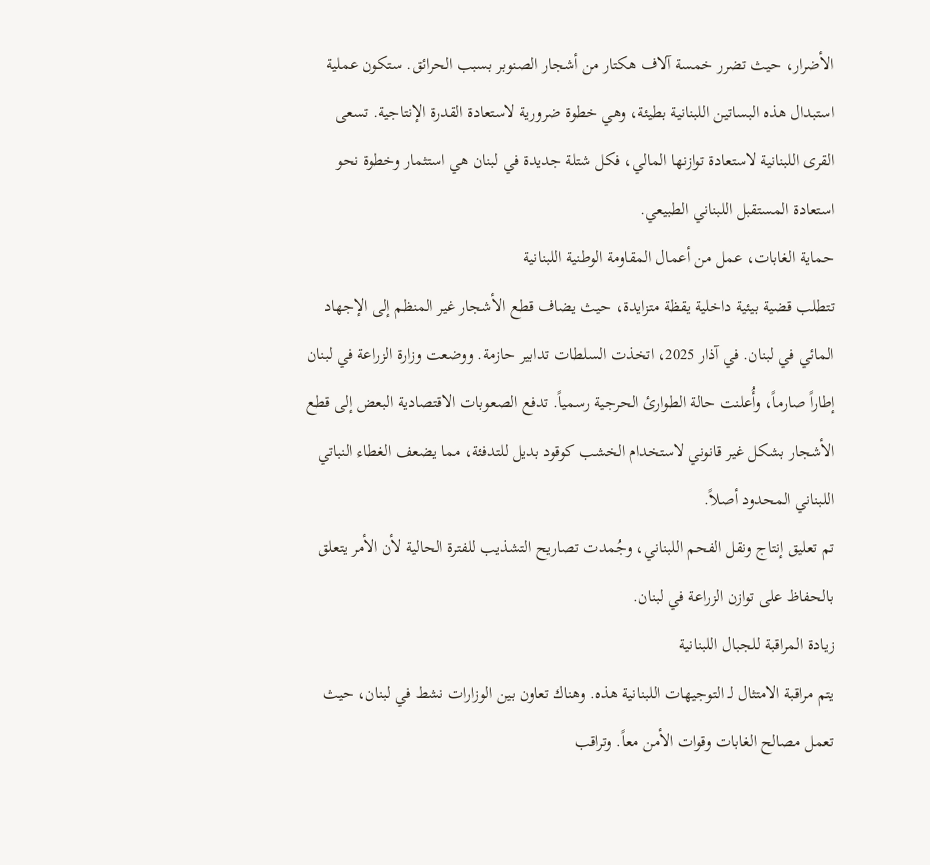الأضرار، حيث تضرر خمسة آلاف هكتار من أشجار الصنوبر بسبب الحرائق. ستكون عملية استبدال هذه البساتين اللبنانية بطيئة، وهي خطوة ضرورية لاستعادة القدرة الإنتاجية. تسعى القرى اللبنانية لاستعادة توازنها المالي، فكل شتلة جديدة في لبنان هي استثمار وخطوة نحو استعادة المستقبل اللبناني الطبيعي.
حماية الغابات، عمل من أعمال المقاومة الوطنية اللبنانية
تتطلب قضية بيئية داخلية يقظة متزايدة، حيث يضاف قطع الأشجار غير المنظم إلى الإجهاد المائي في لبنان. في آذار 2025، اتخذت السلطات تدابير حازمة. ووضعت وزارة الزراعة في لبنان إطاراً صارماً، وأُعلنت حالة الطوارئ الحرجية رسمياً. تدفع الصعوبات الاقتصادية البعض إلى قطع الأشجار بشكل غير قانوني لاستخدام الخشب كوقود بديل للتدفئة، مما يضعف الغطاء النباتي اللبناني المحدود أصلاً.
تم تعليق إنتاج ونقل الفحم اللبناني، وجُمدت تصاريح التشذيب للفترة الحالية لأن الأمر يتعلق بالحفاظ على توازن الزراعة في لبنان.
زيادة المراقبة للجبال اللبنانية
يتم مراقبة الامتثال لـ التوجيهات اللبنانية هذه. وهناك تعاون بين الوزارات نشط في لبنان، حيث تعمل مصالح الغابات وقوات الأمن معاً. وتراقب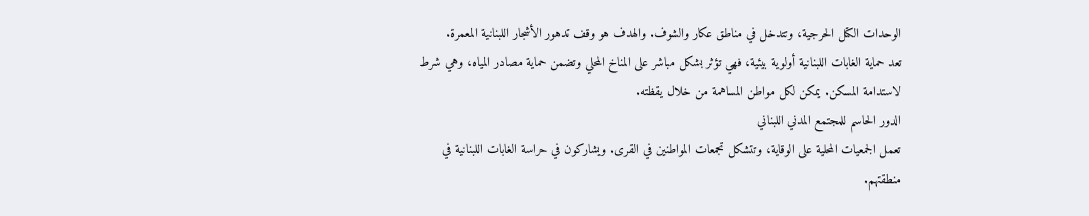الوحدات الكتل الحرجية، وتتدخل في مناطق عكار والشوف. والهدف هو وقف تدهور الأشجار اللبنانية المعمرة.
تعد حماية الغابات اللبنانية أولوية بيئية، فهي تؤثر بشكل مباشر على المناخ المحلي وتضمن حماية مصادر المياه، وهي شرط لاستدامة المسكن. يمكن لكل مواطن المساهمة من خلال يقظته.
الدور الحاسم للمجتمع المدني اللبناني
تعمل الجمعيات المحلية على الوقاية، وتتشكل تجمعات المواطنين في القرى. ويشاركون في حراسة الغابات اللبنانية في منطقتهم.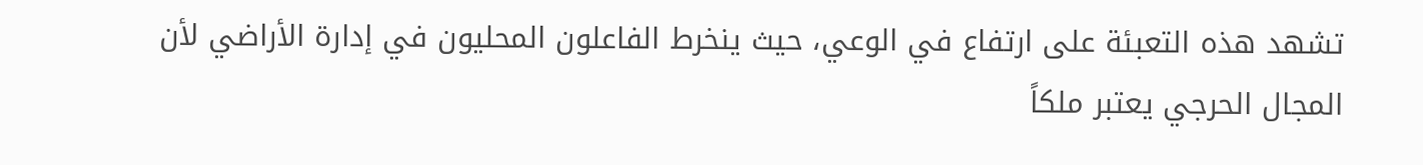تشهد هذه التعبئة على ارتفاع في الوعي، حيث ينخرط الفاعلون المحليون في إدارة الأراضي لأن المجال الحرجي يعتبر ملكاً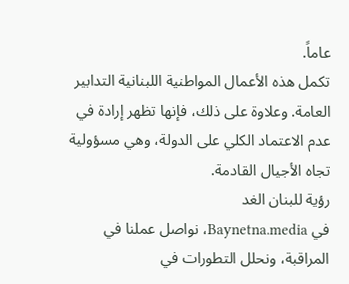عاماً.
تكمل هذه الأعمال المواطنية اللبنانية التدابير العامة. وعلاوة على ذلك، فإنها تظهر إرادة في عدم الاعتماد الكلي على الدولة، وهي مسؤولية تجاه الأجيال القادمة.
رؤية للبنان الغد
في Baynetna.media، نواصل عملنا في المراقبة، ونحلل التطورات في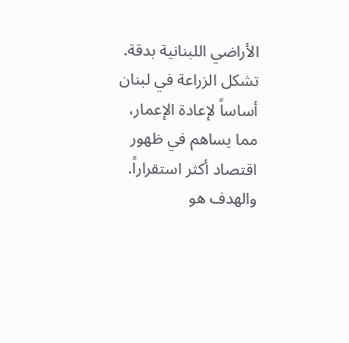الأراضي اللبنانية بدقة. تشكل الزراعة في لبنان أساساً لإعادة الإعمار، مما يساهم في ظهور اقتصاد أكثر استقراراً. والهدف هو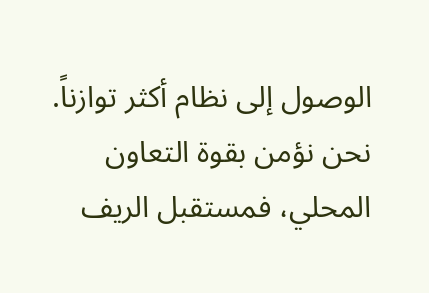الوصول إلى نظام أكثر توازناً.
نحن نؤمن بقوة التعاون المحلي، فمستقبل الريف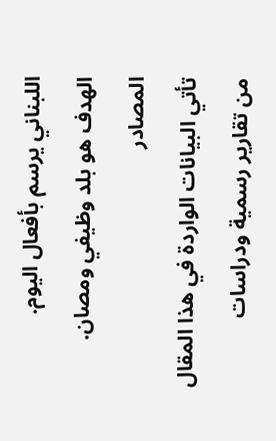اللبناني يرسم بأفعال اليوم.
الهدف هو بلد وظيفي ومصان.
المصادر
تأتي البيانات الواردة في هذا المقال من تقارير رسمية ودراسات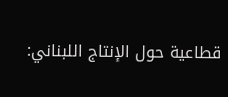قطاعية حول الإنتاج اللبناني: